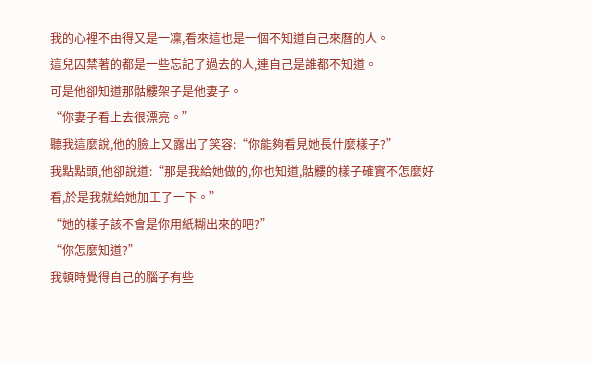我的心裡不由得又是一凜,看來這也是一個不知道自己來曆的人。
這兒囚禁著的都是一些忘記了過去的人,連自己是誰都不知道。
可是他卻知道那骷髏架子是他妻子。
“你妻子看上去很漂亮。”
聽我這麼說,他的臉上又露出了笑容:“你能夠看見她長什麼樣子?”
我點點頭,他卻說道:“那是我給她做的,你也知道,骷髏的樣子確實不怎麼好看,於是我就給她加工了一下。”
“她的樣子該不會是你用紙糊出來的吧?”
“你怎麼知道?”
我頓時覺得自己的腦子有些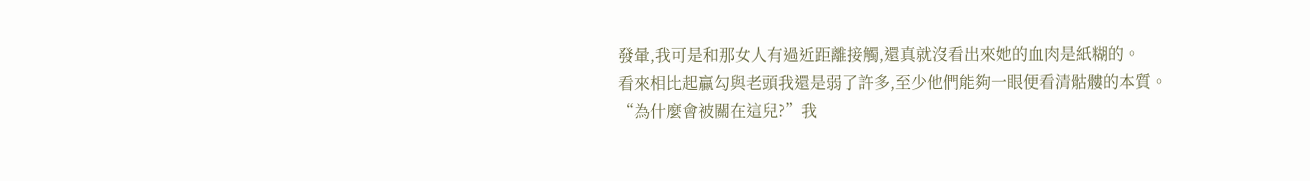發暈,我可是和那女人有過近距離接觸,還真就沒看出來她的血肉是紙糊的。
看來相比起贏勾與老頭我還是弱了許多,至少他們能夠一眼便看清骷髏的本質。
“為什麼會被關在這兒?”我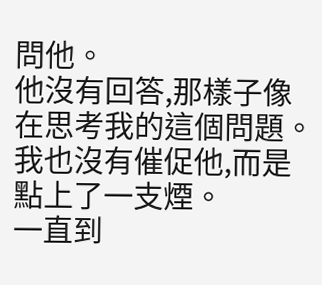問他。
他沒有回答,那樣子像在思考我的這個問題。
我也沒有催促他,而是點上了一支煙。
一直到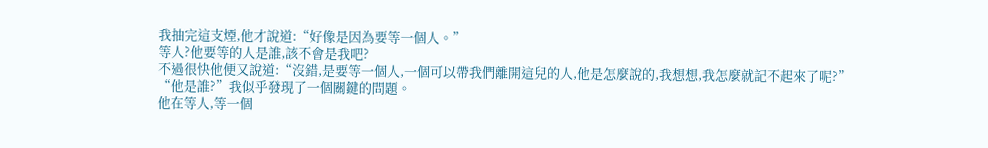我抽完這支煙,他才說道:“好像是因為要等一個人。”
等人?他要等的人是誰,該不會是我吧?
不過很快他便又說道:“沒錯,是要等一個人,一個可以帶我們離開這兒的人,他是怎麼說的,我想想,我怎麼就記不起來了呢?”
“他是誰?”我似乎發現了一個關鍵的問題。
他在等人,等一個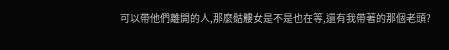可以帶他們離開的人,那麼骷髏女是不是也在等,還有我帶著的那個老頭?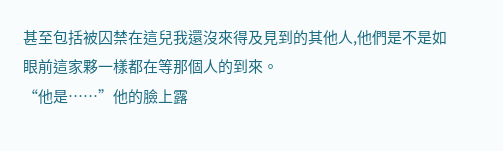甚至包括被囚禁在這兒我還沒來得及見到的其他人,他們是不是如眼前這家夥一樣都在等那個人的到來。
“他是……”他的臉上露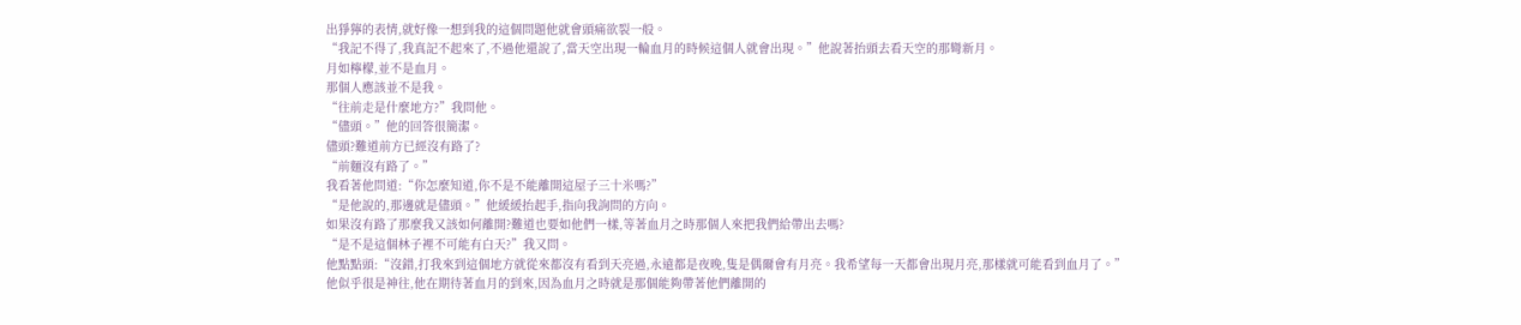出猙獰的表情,就好像一想到我的這個問題他就會頭痛欲裂一般。
“我記不得了,我真記不起來了,不過他還說了,當天空出現一輪血月的時候這個人就會出現。”他說著抬頭去看天空的那彎新月。
月如檸檬,並不是血月。
那個人應該並不是我。
“往前走是什麼地方?”我問他。
“儘頭。”他的回答很簡潔。
儘頭?難道前方已經沒有路了?
“前麵沒有路了。”
我看著他問道:“你怎麼知道,你不是不能離開這屋子三十米嗎?”
“是他說的,那邊就是儘頭。”他緩緩抬起手,指向我詢問的方向。
如果沒有路了那麼我又該如何離開?難道也要如他們一樣,等著血月之時那個人來把我們給帶出去嗎?
“是不是這個林子裡不可能有白天?”我又問。
他點點頭:“沒錯,打我來到這個地方就從來都沒有看到天亮過,永遠都是夜晚,隻是偶爾會有月亮。我希望每一天都會出現月亮,那樣就可能看到血月了。”
他似乎很是神往,他在期待著血月的到來,因為血月之時就是那個能夠帶著他們離開的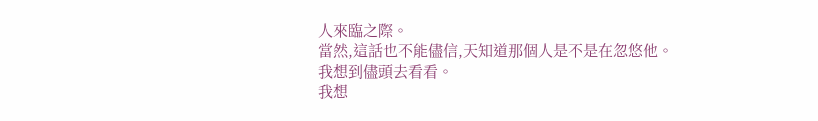人來臨之際。
當然,這話也不能儘信,天知道那個人是不是在忽悠他。
我想到儘頭去看看。
我想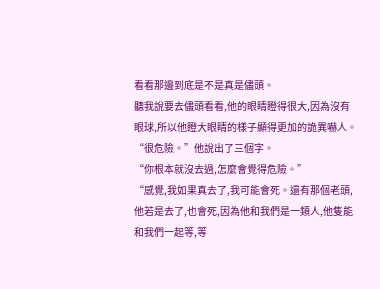看看那邊到底是不是真是儘頭。
聽我說要去儘頭看看,他的眼睛瞪得很大,因為沒有眼球,所以他瞪大眼睛的樣子顯得更加的詭異嚇人。
“很危險。”他說出了三個字。
“你根本就沒去過,怎麼會覺得危險。”
“感覺,我如果真去了,我可能會死。還有那個老頭,他若是去了,也會死,因為他和我們是一類人,他隻能和我們一起等,等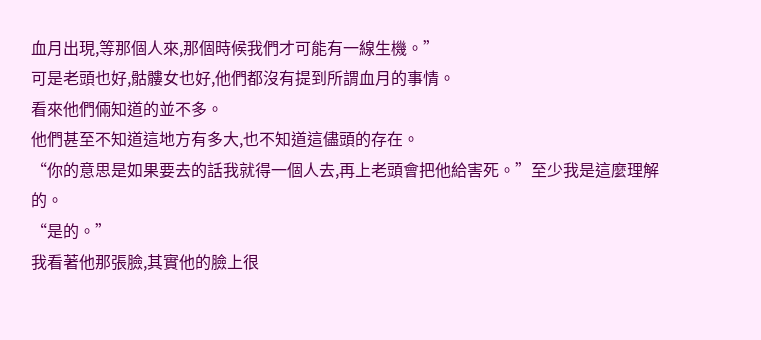血月出現,等那個人來,那個時候我們才可能有一線生機。”
可是老頭也好,骷髏女也好,他們都沒有提到所謂血月的事情。
看來他們倆知道的並不多。
他們甚至不知道這地方有多大,也不知道這儘頭的存在。
“你的意思是如果要去的話我就得一個人去,再上老頭會把他給害死。”至少我是這麼理解的。
“是的。”
我看著他那張臉,其實他的臉上很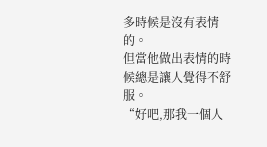多時候是沒有表情的。
但當他做出表情的時候總是讓人覺得不舒服。
“好吧,那我一個人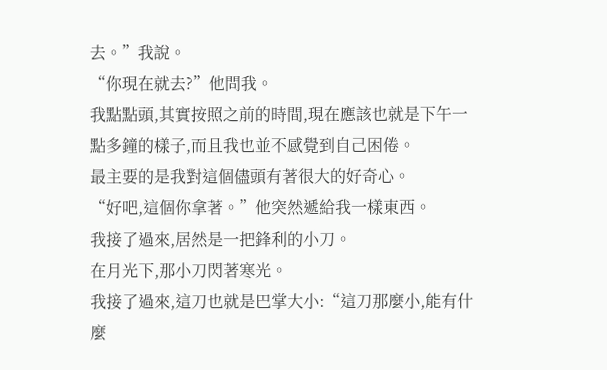去。”我說。
“你現在就去?”他問我。
我點點頭,其實按照之前的時間,現在應該也就是下午一點多鐘的樣子,而且我也並不感覺到自己困倦。
最主要的是我對這個儘頭有著很大的好奇心。
“好吧,這個你拿著。”他突然遞給我一樣東西。
我接了過來,居然是一把鋒利的小刀。
在月光下,那小刀閃著寒光。
我接了過來,這刀也就是巴掌大小:“這刀那麼小,能有什麼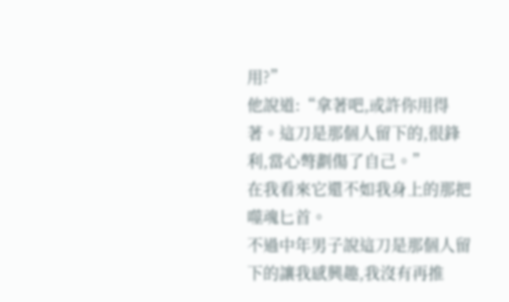用?”
他說道:“拿著吧,或許你用得著。這刀是那個人留下的,很鋒利,當心彆劃傷了自己。”
在我看來它還不如我身上的那把噬魂匕首。
不過中年男子說這刀是那個人留下的讓我感興趣,我沒有再推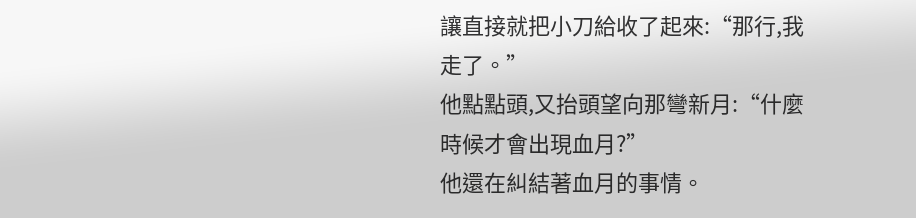讓直接就把小刀給收了起來:“那行,我走了。”
他點點頭,又抬頭望向那彎新月:“什麼時候才會出現血月?”
他還在糾結著血月的事情。